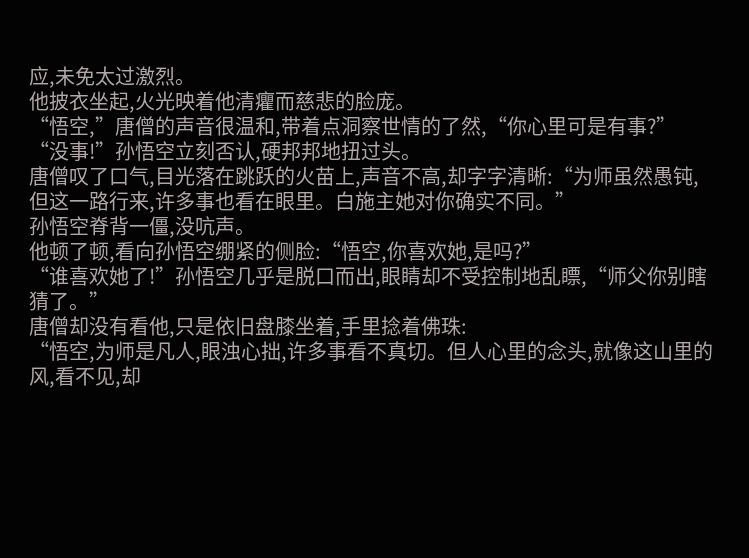应,未免太过激烈。
他披衣坐起,火光映着他清癯而慈悲的脸庞。
“悟空,”唐僧的声音很温和,带着点洞察世情的了然,“你心里可是有事?”
“没事!”孙悟空立刻否认,硬邦邦地扭过头。
唐僧叹了口气,目光落在跳跃的火苗上,声音不高,却字字清晰:“为师虽然愚钝,但这一路行来,许多事也看在眼里。白施主她对你确实不同。”
孙悟空脊背一僵,没吭声。
他顿了顿,看向孙悟空绷紧的侧脸:“悟空,你喜欢她,是吗?”
“谁喜欢她了!”孙悟空几乎是脱口而出,眼睛却不受控制地乱瞟,“师父你别瞎猜了。”
唐僧却没有看他,只是依旧盘膝坐着,手里捻着佛珠:
“悟空,为师是凡人,眼浊心拙,许多事看不真切。但人心里的念头,就像这山里的风,看不见,却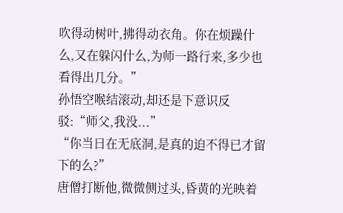吹得动树叶,拂得动衣角。你在烦躁什么,又在躲闪什么,为师一路行来,多少也看得出几分。”
孙悟空喉结滚动,却还是下意识反驳:“师父,我没...”
“你当日在无底洞,是真的迫不得已才留下的么?”
唐僧打断他,微微侧过头,昏黄的光映着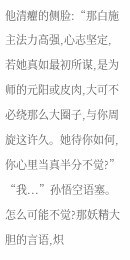他清癯的侧脸:“那白施主法力高强,心志坚定,若她真如最初所谋,是为师的元阳或皮肉,大可不必绕那么大圈子,与你周旋这许久。她待你如何,你心里当真半分不觉?”
“我...”孙悟空语塞。怎么可能不觉?那妖精大胆的言语,炽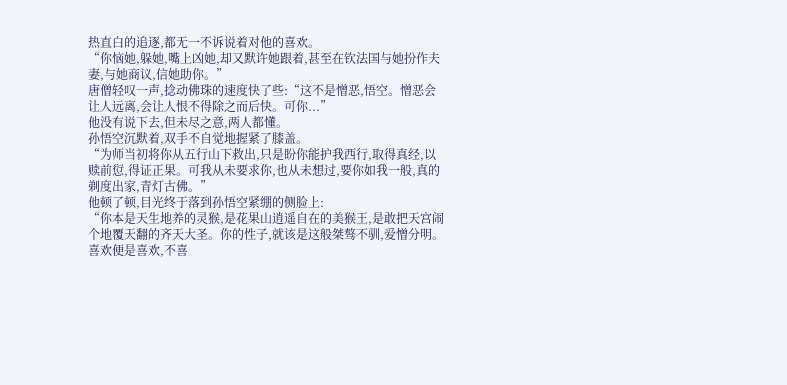热直白的追逐,都无一不诉说着对他的喜欢。
“你恼她,躲她,嘴上凶她,却又默许她跟着,甚至在钦法国与她扮作夫妻,与她商议,信她助你。”
唐僧轻叹一声,捻动佛珠的速度快了些:“这不是憎恶,悟空。憎恶会让人远离,会让人恨不得除之而后快。可你...”
他没有说下去,但未尽之意,两人都懂。
孙悟空沉默着,双手不自觉地握紧了膝盖。
“为师当初将你从五行山下救出,只是盼你能护我西行,取得真经,以赎前愆,得证正果。可我从未要求你,也从未想过,要你如我一般,真的剃度出家,青灯古佛。”
他顿了顿,目光终于落到孙悟空紧绷的侧脸上:
“你本是天生地养的灵猴,是花果山逍遥自在的美猴王,是敢把天宫闹个地覆天翻的齐天大圣。你的性子,就该是这般桀骜不驯,爱憎分明。喜欢便是喜欢,不喜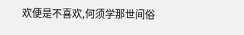欢便是不喜欢,何须学那世间俗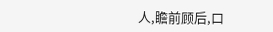人,瞻前顾后,口